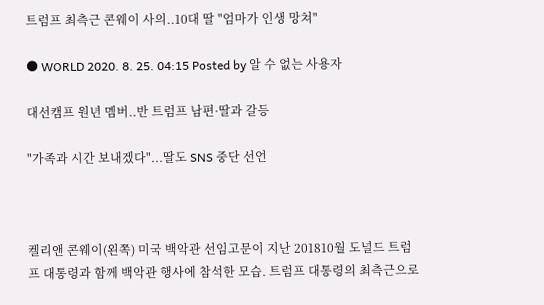트럼프 최측근 콘웨이 사의..10대 딸 "엄마가 인생 망쳐"

● WORLD 2020. 8. 25. 04:15 Posted by 알 수 없는 사용자

대선캠프 원년 멤버..반 트럼프 남편·딸과 갈등

"가족과 시간 보내겠다"...딸도 SNS 중단 선언



켈리앤 콘웨이(왼쪽) 미국 백악관 선임고문이 지난 201810월 도널드 트럼프 대통령과 함께 백악관 행사에 참석한 모습. 트럼프 대통령의 최측근으로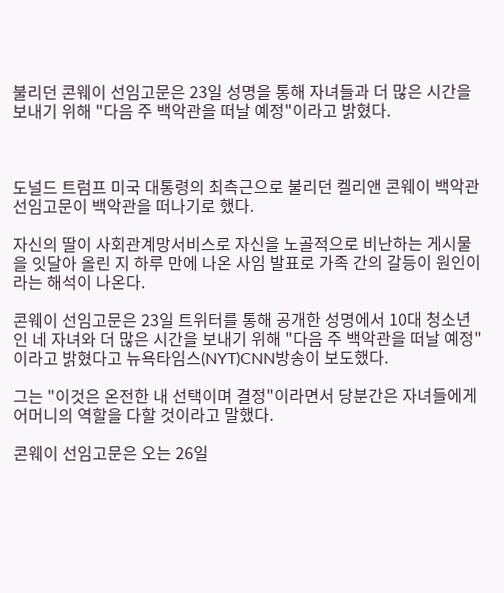불리던 콘웨이 선임고문은 23일 성명을 통해 자녀들과 더 많은 시간을 보내기 위해 "다음 주 백악관을 떠날 예정"이라고 밝혔다.



도널드 트럼프 미국 대통령의 최측근으로 불리던 켈리앤 콘웨이 백악관 선임고문이 백악관을 떠나기로 했다.

자신의 딸이 사회관계망서비스로 자신을 노골적으로 비난하는 게시물을 잇달아 올린 지 하루 만에 나온 사임 발표로 가족 간의 갈등이 원인이라는 해석이 나온다.

콘웨이 선임고문은 23일 트위터를 통해 공개한 성명에서 10대 청소년인 네 자녀와 더 많은 시간을 보내기 위해 "다음 주 백악관을 떠날 예정"이라고 밝혔다고 뉴욕타임스(NYT)CNN방송이 보도했다.

그는 "이것은 온전한 내 선택이며 결정"이라면서 당분간은 자녀들에게 어머니의 역할을 다할 것이라고 말했다.

콘웨이 선임고문은 오는 26일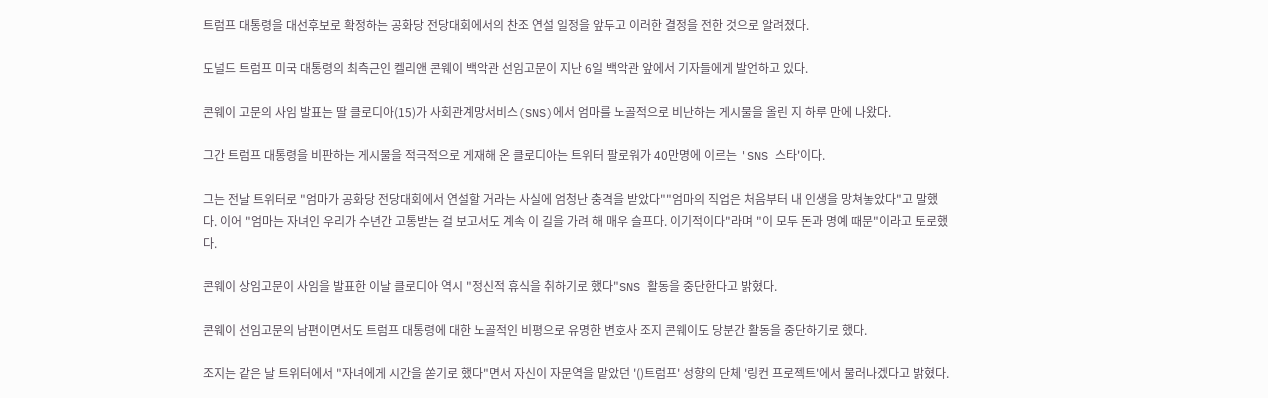트럼프 대통령을 대선후보로 확정하는 공화당 전당대회에서의 찬조 연설 일정을 앞두고 이러한 결정을 전한 것으로 알려졌다.

도널드 트럼프 미국 대통령의 최측근인 켈리앤 콘웨이 백악관 선임고문이 지난 6일 백악관 앞에서 기자들에게 발언하고 있다.

콘웨이 고문의 사임 발표는 딸 클로디아(15)가 사회관계망서비스(SNS)에서 엄마를 노골적으로 비난하는 게시물을 올린 지 하루 만에 나왔다.

그간 트럼프 대통령을 비판하는 게시물을 적극적으로 게재해 온 클로디아는 트위터 팔로워가 40만명에 이르는 'SNS 스타'이다.

그는 전날 트위터로 "엄마가 공화당 전당대회에서 연설할 거라는 사실에 엄청난 충격을 받았다""엄마의 직업은 처음부터 내 인생을 망쳐놓았다"고 말했다. 이어 "엄마는 자녀인 우리가 수년간 고통받는 걸 보고서도 계속 이 길을 가려 해 매우 슬프다. 이기적이다"라며 "이 모두 돈과 명예 때문"이라고 토로했다.

콘웨이 상임고문이 사임을 발표한 이날 클로디아 역시 "정신적 휴식을 취하기로 했다"SNS 활동을 중단한다고 밝혔다.

콘웨이 선임고문의 남편이면서도 트럼프 대통령에 대한 노골적인 비평으로 유명한 변호사 조지 콘웨이도 당분간 활동을 중단하기로 했다.

조지는 같은 날 트위터에서 "자녀에게 시간을 쏟기로 했다"면서 자신이 자문역을 맡았던 '()트럼프' 성향의 단체 '링컨 프로젝트'에서 물러나겠다고 밝혔다.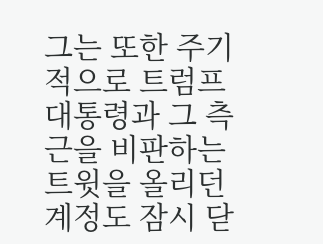그는 또한 주기적으로 트럼프 대통령과 그 측근을 비판하는 트윗을 올리던 계정도 잠시 닫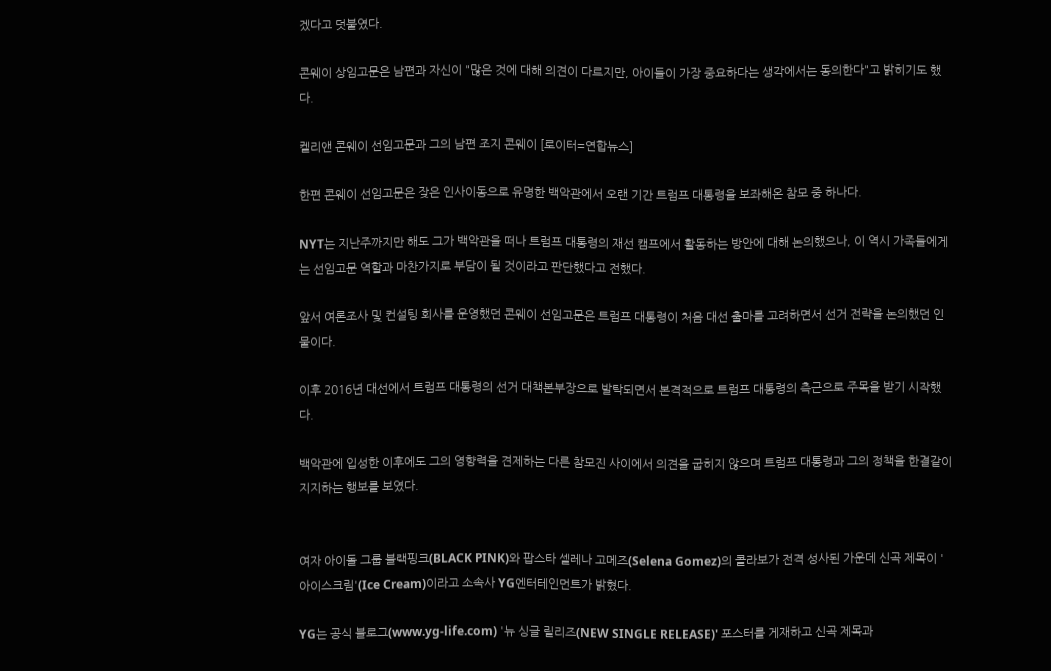겠다고 덧붙였다.

콘웨이 상임고문은 남편과 자신이 "많은 것에 대해 의견이 다르지만, 아이들이 가장 중요하다는 생각에서는 동의한다"고 밝히기도 했다.

켈리앤 콘웨이 선임고문과 그의 남편 조지 콘웨이 [로이터=연합뉴스]

한편 콘웨이 선임고문은 잦은 인사이동으로 유명한 백악관에서 오랜 기간 트럼프 대통령을 보좌해온 참모 중 하나다.

NYT는 지난주까지만 해도 그가 백악관을 떠나 트럼프 대통령의 재선 캠프에서 활동하는 방안에 대해 논의했으나, 이 역시 가족들에게는 선임고문 역할과 마찬가지로 부담이 될 것이라고 판단했다고 전했다.

앞서 여론조사 및 컨설팅 회사를 운영했던 콘웨이 선임고문은 트럼프 대통령이 처음 대선 출마를 고려하면서 선거 전략을 논의했던 인물이다.

이후 2016년 대선에서 트럼프 대통령의 선거 대책본부장으로 발탁되면서 본격적으로 트럼프 대통령의 측근으로 주목을 받기 시작했다.

백악관에 입성한 이후에도 그의 영향력을 견제하는 다른 참모진 사이에서 의견을 굽히지 않으며 트럼프 대통령과 그의 정책을 한결같이 지지하는 행보를 보였다.


여자 아이돌 그룹 블랙핑크(BLACK PINK)와 팝스타 셀레나 고메즈(Selena Gomez)의 콜라보가 전격 성사된 가운데 신곡 제목이 '아이스크림'(Ice Cream)이라고 소속사 YG엔터테인먼트가 밝혔다.

YG는 공식 블로그(www.yg-life.com) '뉴 싱글 릴리즈(NEW SINGLE RELEASE)' 포스터를 게재하고 신곡 제목과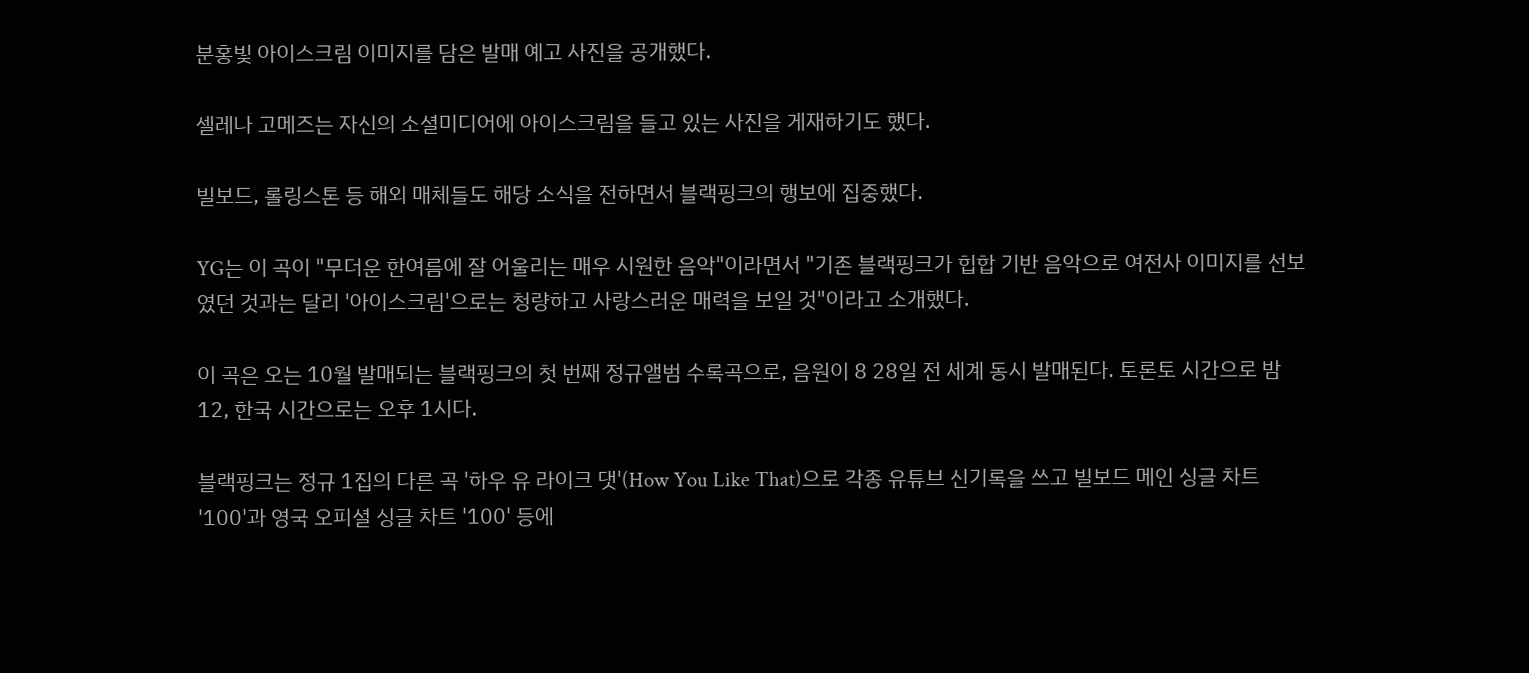분홍빛 아이스크림 이미지를 담은 발매 예고 사진을 공개했다.

셀레나 고메즈는 자신의 소셜미디어에 아이스크림을 들고 있는 사진을 게재하기도 했다.

빌보드, 롤링스톤 등 해외 매체들도 해당 소식을 전하면서 블랙핑크의 행보에 집중했다.

YG는 이 곡이 "무더운 한여름에 잘 어울리는 매우 시원한 음악"이라면서 "기존 블랙핑크가 힙합 기반 음악으로 여전사 이미지를 선보였던 것과는 달리 '아이스크림'으로는 청량하고 사랑스러운 매력을 보일 것"이라고 소개했다.

이 곡은 오는 10월 발매되는 블랙핑크의 첫 번째 정규앨범 수록곡으로, 음원이 8 28일 전 세계 동시 발매된다. 토론토 시간으로 밤 12, 한국 시간으로는 오후 1시다.

블랙핑크는 정규 1집의 다른 곡 '하우 유 라이크 댓'(How You Like That)으로 각종 유튜브 신기록을 쓰고 빌보드 메인 싱글 차트 '100'과 영국 오피셜 싱글 차트 '100' 등에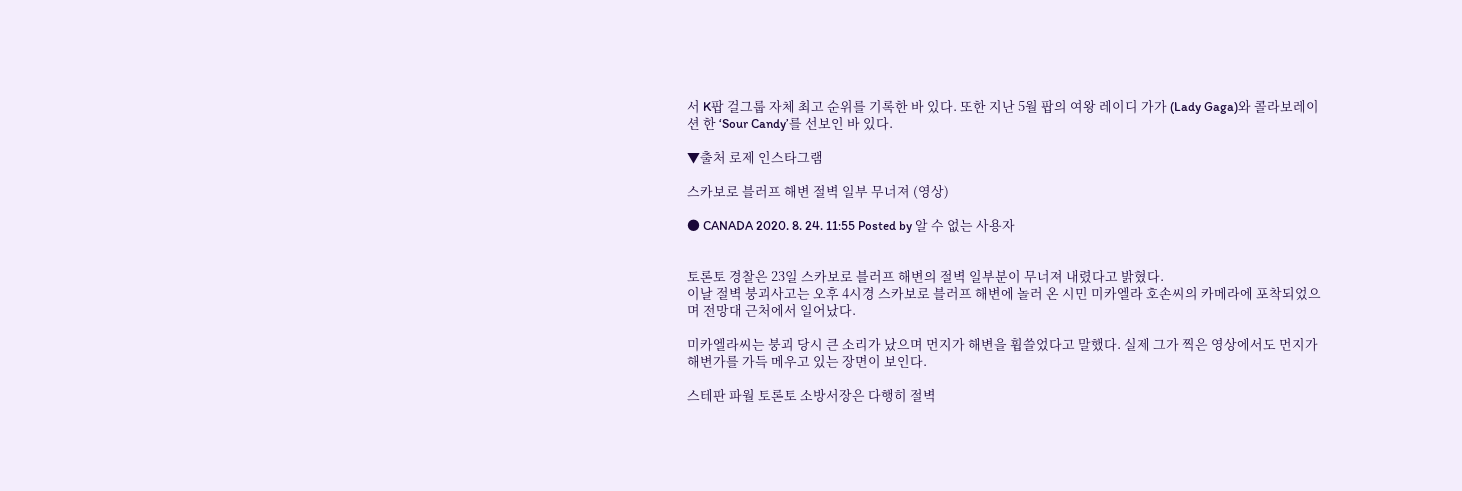서 K팝 걸그룹 자체 최고 순위를 기록한 바 있다. 또한 지난 5월 팝의 여왕 레이디 가가 (Lady Gaga)와 콜라보레이션 한 ‘Sour Candy’를 선보인 바 있다.

▼출처 로제 인스타그램

스카보로 블러프 해변 절벽 일부 무너져 (영상)

● CANADA 2020. 8. 24. 11:55 Posted by 알 수 없는 사용자


토론토 경찰은 23일 스카보로 블러프 해변의 절벽 일부분이 무너져 내렸다고 밝혔다.
이날 절벽 붕괴사고는 오후 4시경 스카보로 블러프 해변에 놀러 온 시민 미카엘라 호손씨의 카메라에 포착되었으며 전망대 근처에서 일어났다.

미카엘라씨는 붕괴 당시 큰 소리가 났으며 먼지가 해변을 휩쓸었다고 말했다. 실제 그가 찍은 영상에서도 먼지가 해변가를 가득 메우고 있는 장면이 보인다.

스테판 파월 토론토 소방서장은 다행히 절벽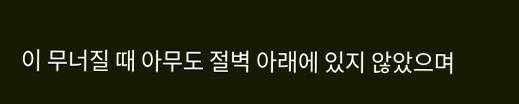이 무너질 때 아무도 절벽 아래에 있지 않았으며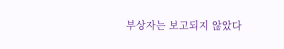부상자는 보고되지 않았다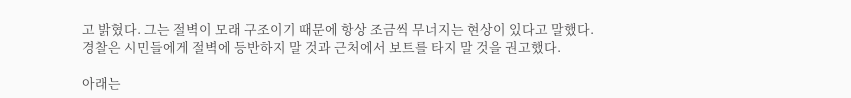고 밝혔다. 그는 절벽이 모래 구조이기 때문에 항상 조금씩 무너지는 현상이 있다고 말했다.
경찰은 시민들에게 절벽에 등반하지 말 것과 근처에서 보트를 타지 말 것을 권고했다.

아래는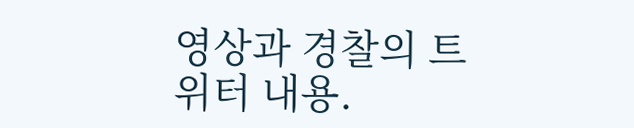영상과 경찰의 트위터 내용.